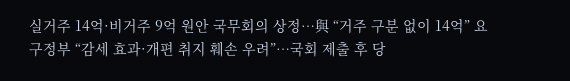실거주 14억·비거주 9억 원안 국무회의 상정…與 “거주 구분 없이 14억” 요구정부 “감세 효과·개편 취지 훼손 우려”…국회 제출 후 당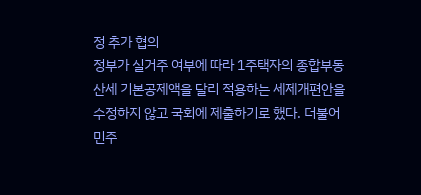정 추가 협의
정부가 실거주 여부에 따라 1주택자의 종합부동산세 기본공제액을 달리 적용하는 세제개편안을 수정하지 않고 국회에 제출하기로 했다. 더불어민주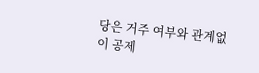당은 거주 여부와 관계없이 공제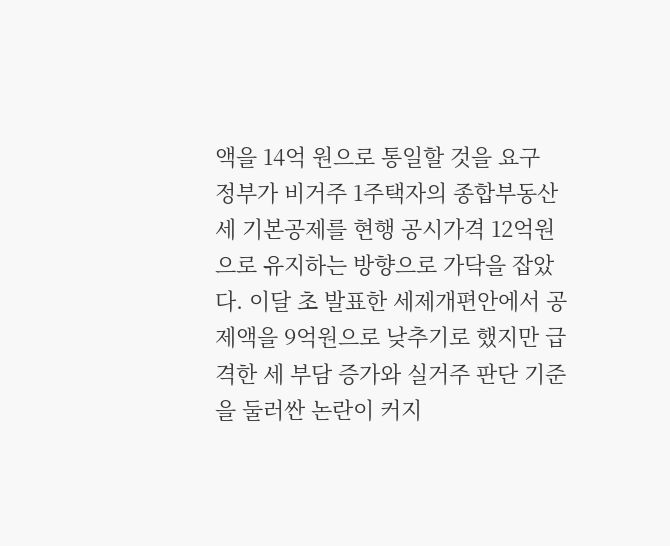액을 14억 원으로 통일할 것을 요구
정부가 비거주 1주택자의 종합부동산세 기본공제를 현행 공시가격 12억원으로 유지하는 방향으로 가닥을 잡았다. 이달 초 발표한 세제개편안에서 공제액을 9억원으로 낮추기로 했지만 급격한 세 부담 증가와 실거주 판단 기준을 둘러싼 논란이 커지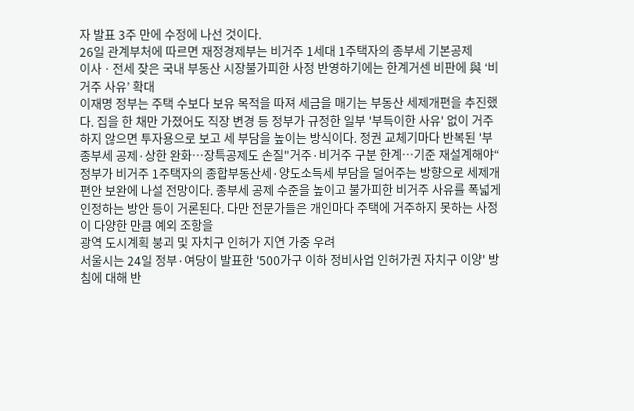자 발표 3주 만에 수정에 나선 것이다.
26일 관계부처에 따르면 재정경제부는 비거주 1세대 1주택자의 종부세 기본공제
이사ㆍ전세 잦은 국내 부동산 시장불가피한 사정 반영하기에는 한계거센 비판에 與 ‘비거주 사유’ 확대
이재명 정부는 주택 수보다 보유 목적을 따져 세금을 매기는 부동산 세제개편을 추진했다. 집을 한 채만 가졌어도 직장 변경 등 정부가 규정한 일부 '부득이한 사유' 없이 거주하지 않으면 투자용으로 보고 세 부담을 높이는 방식이다. 정권 교체기마다 반복된 '부
종부세 공제·상한 완화⋯장특공제도 손질"거주·비거주 구분 한계⋯기준 재설계해야“
정부가 비거주 1주택자의 종합부동산세·양도소득세 부담을 덜어주는 방향으로 세제개편안 보완에 나설 전망이다. 종부세 공제 수준을 높이고 불가피한 비거주 사유를 폭넓게 인정하는 방안 등이 거론된다. 다만 전문가들은 개인마다 주택에 거주하지 못하는 사정이 다양한 만큼 예외 조항을
광역 도시계획 붕괴 및 자치구 인허가 지연 가중 우려
서울시는 24일 정부·여당이 발표한 '500가구 이하 정비사업 인허가권 자치구 이양' 방침에 대해 반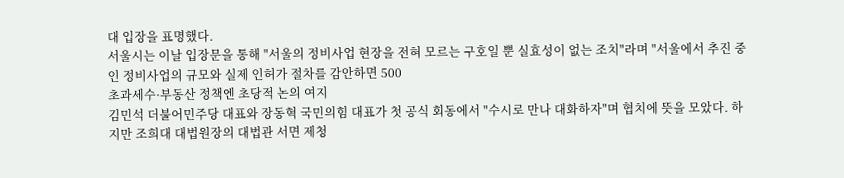대 입장을 표명했다.
서울시는 이날 입장문을 통해 "서울의 정비사업 현장을 전혀 모르는 구호일 뿐 실효성이 없는 조치"라며 "서울에서 추진 중인 정비사업의 규모와 실제 인허가 절차를 감안하면 500
초과세수·부동산 정책엔 초당적 논의 여지
김민석 더불어민주당 대표와 장동혁 국민의힘 대표가 첫 공식 회동에서 "수시로 만나 대화하자"며 협치에 뜻을 모았다. 하지만 조희대 대법원장의 대법관 서면 제청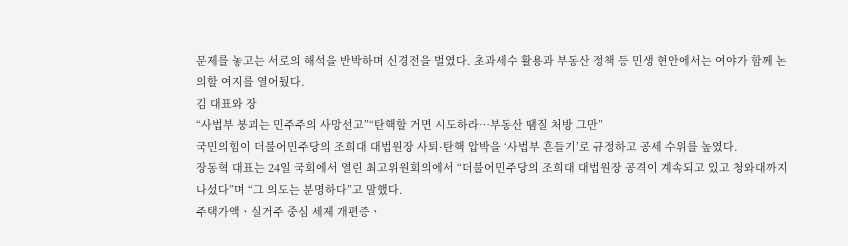문제를 놓고는 서로의 해석을 반박하며 신경전을 벌였다. 초과세수 활용과 부동산 정책 등 민생 현안에서는 여야가 함께 논의할 여지를 열어뒀다.
김 대표와 장
“사법부 붕괴는 민주주의 사망선고”“탄핵할 거면 시도하라…부동산 땜질 처방 그만”
국민의힘이 더불어민주당의 조희대 대법원장 사퇴·탄핵 압박을 ‘사법부 흔들기’로 규정하고 공세 수위를 높였다.
장동혁 대표는 24일 국회에서 열린 최고위원회의에서 “더불어민주당의 조희대 대법원장 공격이 계속되고 있고 청와대까지 나섰다”며 “그 의도는 분명하다”고 말했다.
주택가액ㆍ실거주 중심 세제 개편증ㆍ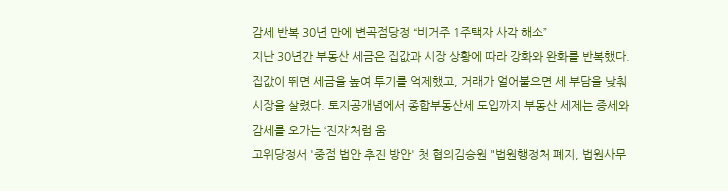감세 반복 30년 만에 변곡점당정 “비거주 1주택자 사각 해소”
지난 30년간 부동산 세금은 집값과 시장 상황에 따라 강화와 완화를 반복했다. 집값이 뛰면 세금을 높여 투기를 억제했고, 거래가 얼어붙으면 세 부담을 낮춰 시장을 살렸다. 토지공개념에서 종합부동산세 도입까지 부동산 세제는 증세와 감세를 오가는 ‘진자’처럼 움
고위당정서 '중점 법안 추진 방안' 첫 협의김승원 "법원행정처 폐지, 법원사무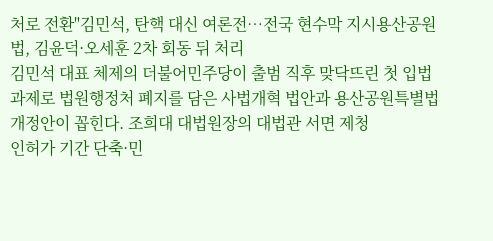처로 전환"김민석, 탄핵 대신 여론전…전국 현수막 지시용산공원법, 김윤덕·오세훈 2차 회동 뒤 처리
김민석 대표 체제의 더불어민주당이 출범 직후 맞닥뜨린 첫 입법 과제로 법원행정처 폐지를 담은 사법개혁 법안과 용산공원특별법 개정안이 꼽힌다. 조희대 대법원장의 대법관 서면 제청
인허가 기간 단축·민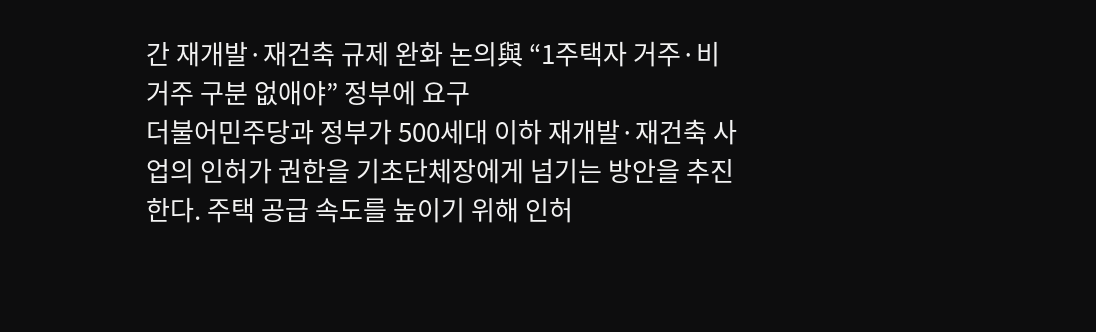간 재개발·재건축 규제 완화 논의與 “1주택자 거주·비거주 구분 없애야” 정부에 요구
더불어민주당과 정부가 500세대 이하 재개발·재건축 사업의 인허가 권한을 기초단체장에게 넘기는 방안을 추진한다. 주택 공급 속도를 높이기 위해 인허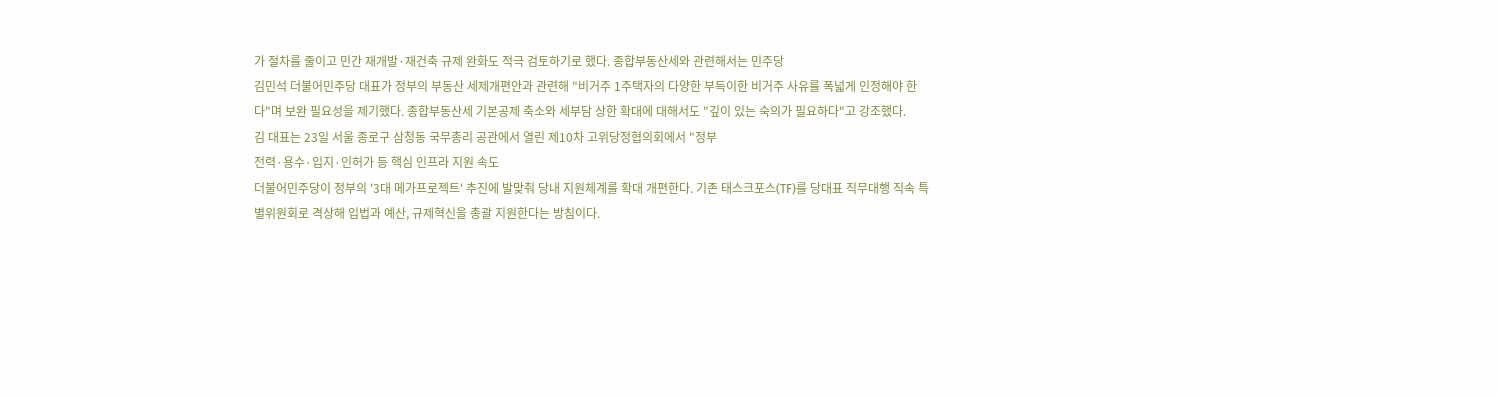가 절차를 줄이고 민간 재개발·재건축 규제 완화도 적극 검토하기로 했다. 종합부동산세와 관련해서는 민주당
김민석 더불어민주당 대표가 정부의 부동산 세제개편안과 관련해 "비거주 1주택자의 다양한 부득이한 비거주 사유를 폭넓게 인정해야 한다"며 보완 필요성을 제기했다. 종합부동산세 기본공제 축소와 세부담 상한 확대에 대해서도 "깊이 있는 숙의가 필요하다"고 강조했다.
김 대표는 23일 서울 종로구 삼청동 국무총리 공관에서 열린 제10차 고위당정협의회에서 "정부
전력·용수·입지·인허가 등 핵심 인프라 지원 속도
더불어민주당이 정부의 '3대 메가프로젝트' 추진에 발맞춰 당내 지원체계를 확대 개편한다. 기존 태스크포스(TF)를 당대표 직무대행 직속 특별위원회로 격상해 입법과 예산, 규제혁신을 총괄 지원한다는 방침이다.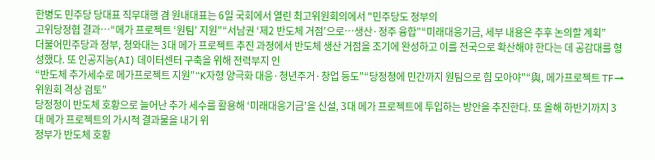한병도 민주당 당대표 직무대행 겸 원내대표는 6일 국회에서 열린 최고위원회의에서 "민주당도 정부의
고위당정협 결과…“메가 프로젝트 ‘원팀’ 지원”“서남권 ‘제2 반도체 거점’으로…생산·정주 융합”“미래대응기금, 세부 내용은 추후 논의할 계획”
더불어민주당과 정부, 청와대는 3대 메가 프로젝트 추진 과정에서 반도체 생산 거점을 조기에 완성하고 이를 전국으로 확산해야 한다는 데 공감대를 형성했다. 또 인공지능(AI) 데이터센터 구축을 위해 전력부지 인
“반도체 추가세수로 메가프로젝트 지원”“K자형 양극화 대응·청년주거·창업 등도”“당정청에 민간까지 원팀으로 힘 모아야”“與, 메가프로젝트 TF→위원회 격상 검토”
당정청이 반도체 호황으로 늘어난 추가 세수를 활용해 ‘미래대응기금’을 신설, 3대 메가 프로젝트에 투입하는 방안을 추진한다. 또 올해 하반기까지 3대 메가 프로젝트의 가시적 결과물을 내기 위
정부가 반도체 호황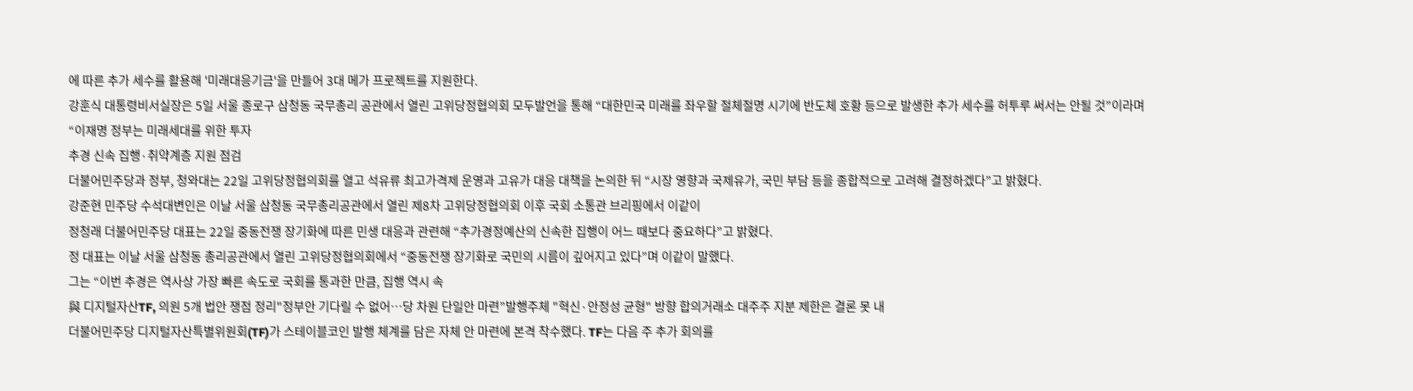에 따른 추가 세수를 활용해 '미래대응기금'을 만들어 3대 메가 프로젝트를 지원한다.
강훈식 대통령비서실장은 5일 서울 종로구 삼청동 국무총리 공관에서 열린 고위당정협의회 모두발언을 통해 “대한민국 미래를 좌우할 절체절명 시기에 반도체 호황 등으로 발생한 추가 세수를 허투루 써서는 안될 것”이라며 “이재명 정부는 미래세대를 위한 투자
추경 신속 집행·취약계층 지원 점검
더불어민주당과 정부, 청와대는 22일 고위당정협의회를 열고 석유류 최고가격제 운영과 고유가 대응 대책을 논의한 뒤 “시장 영향과 국제유가, 국민 부담 등을 종합적으로 고려해 결정하겠다”고 밝혔다.
강준현 민주당 수석대변인은 이날 서울 삼청동 국무총리공관에서 열린 제8차 고위당정협의회 이후 국회 소통관 브리핑에서 이같이
정청래 더불어민주당 대표는 22일 중동전쟁 장기화에 따른 민생 대응과 관련해 “추가경정예산의 신속한 집행이 어느 때보다 중요하다”고 밝혔다.
정 대표는 이날 서울 삼청동 총리공관에서 열린 고위당정협의회에서 “중동전쟁 장기화로 국민의 시름이 깊어지고 있다”며 이같이 말했다.
그는 “이번 추경은 역사상 가장 빠른 속도로 국회를 통과한 만큼, 집행 역시 속
與 디지털자산TF, 의원 5개 법안 쟁점 정리"정부안 기다릴 수 없어…당 차원 단일안 마련”발행주체 "혁신·안정성 균형" 방향 합의거래소 대주주 지분 제한은 결론 못 내
더불어민주당 디지털자산특별위원회(TF)가 스테이블코인 발행 체계를 담은 자체 안 마련에 본격 착수했다. TF는 다음 주 추가 회의를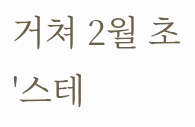거쳐 2월 초 '스테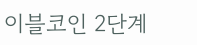이블코인 2단계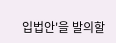입법안'을 발의할